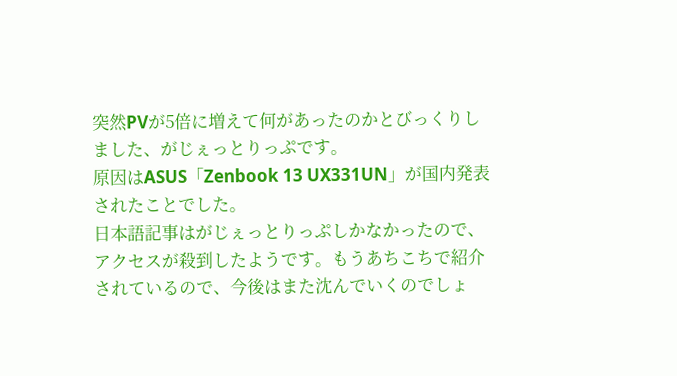突然PVが5倍に増えて何があったのかとびっくりしました、がじぇっとりっぷです。
原因はASUS「Zenbook 13 UX331UN」が国内発表されたことでした。
日本語記事はがじぇっとりっぷしかなかったので、アクセスが殺到したようです。もうあちこちで紹介されているので、今後はまた沈んでいくのでしょ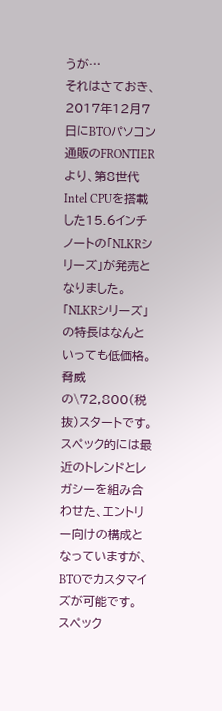うが…
それはさておき、2017年12月7日にBTOパソコン通販のFRONTIERより、第8世代Intel CPUを搭載した15.6インチノートの「NLKRシリーズ」が発売となりました。
「NLKRシリーズ」の特長はなんといっても低価格。脅威の\72,800(税抜)スタートです。
スペック的には最近のトレンドとレガシーを組み合わせた、エントリー向けの構成となっていますが、BTOでカスタマイズが可能です。
スペック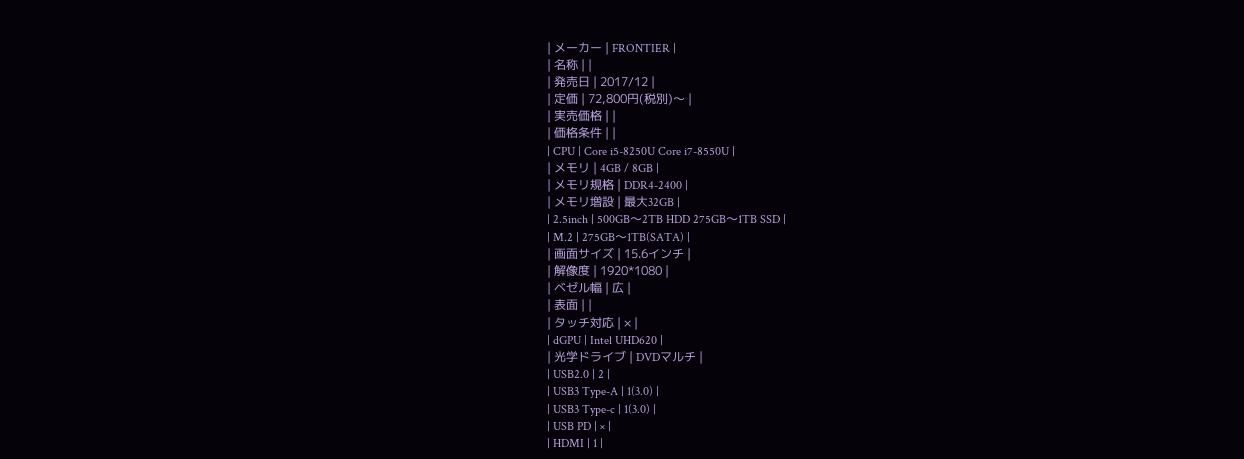| メーカー | FRONTIER |
| 名称 | |
| 発売日 | 2017/12 |
| 定価 | 72,800円(税別)〜 |
| 実売価格 | |
| 価格条件 | |
| CPU | Core i5-8250U Core i7-8550U |
| メモリ | 4GB / 8GB |
| メモリ規格 | DDR4-2400 |
| メモリ増設 | 最大32GB |
| 2.5inch | 500GB〜2TB HDD 275GB〜1TB SSD |
| M.2 | 275GB〜1TB(SATA) |
| 画面サイズ | 15.6インチ |
| 解像度 | 1920*1080 |
| ベゼル幅 | 広 |
| 表面 | |
| タッチ対応 | × |
| dGPU | Intel UHD620 |
| 光学ドライブ | DVDマルチ |
| USB2.0 | 2 |
| USB3 Type-A | 1(3.0) |
| USB3 Type-c | 1(3.0) |
| USB PD | × |
| HDMI | 1 |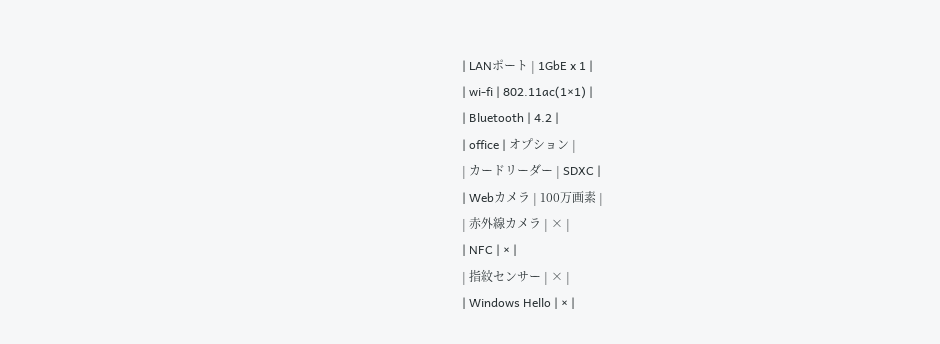| LANポート | 1GbE x 1 |
| wi-fi | 802.11ac(1×1) |
| Bluetooth | 4.2 |
| office | オプション |
| カードリーダー | SDXC |
| Webカメラ | 100万画素 |
| 赤外線カメラ | × |
| NFC | × |
| 指紋センサー | × |
| Windows Hello | × |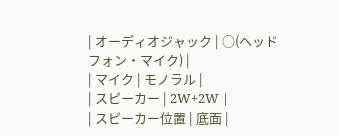| オーディオジャック | ○(ヘッドフォン・マイク) |
| マイク | モノラル |
| スピーカー | 2W+2W |
| スピーカー位置 | 底面 |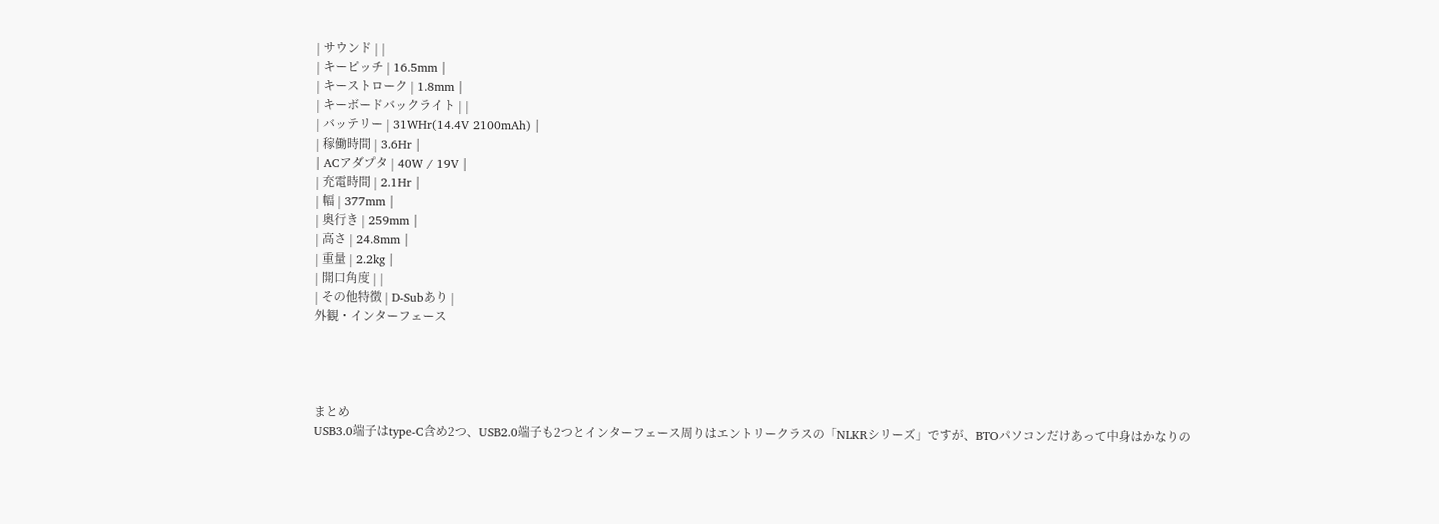| サウンド | |
| キーピッチ | 16.5mm |
| キーストローク | 1.8mm |
| キーボードバックライト | |
| バッテリー | 31WHr(14.4V 2100mAh) |
| 稼働時間 | 3.6Hr |
| ACアダプタ | 40W / 19V |
| 充電時間 | 2.1Hr |
| 幅 | 377mm |
| 奥行き | 259mm |
| 高さ | 24.8mm |
| 重量 | 2.2kg |
| 開口角度 | |
| その他特徴 | D-Subあり |
外観・インターフェース




まとめ
USB3.0端子はtype-C含め2つ、USB2.0端子も2つとインターフェース周りはエントリークラスの「NLKRシリーズ」ですが、BTOパソコンだけあって中身はかなりの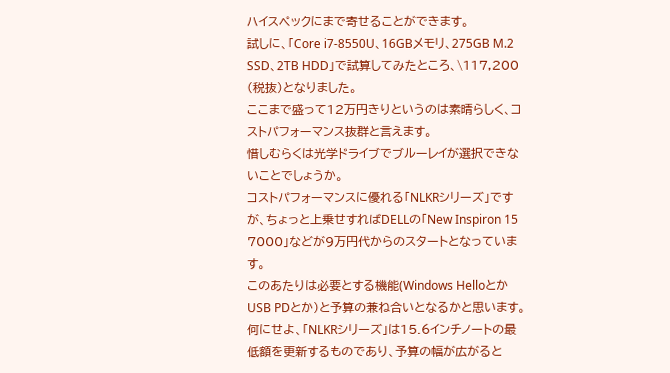ハイスペックにまで寄せることができます。
試しに、「Core i7-8550U、16GBメモリ、275GB M.2 SSD、2TB HDD」で試算してみたところ、\117,200 (税抜)となりました。
ここまで盛って12万円きりというのは素晴らしく、コストパフォーマンス抜群と言えます。
惜しむらくは光学ドライブでブルーレイが選択できないことでしょうか。
コストパフォーマンスに優れる「NLKRシリーズ」ですが、ちょっと上乗せすればDELLの「New Inspiron 15 7000」などが9万円代からのスタートとなっています。
このあたりは必要とする機能(Windows HelloとかUSB PDとか)と予算の兼ね合いとなるかと思います。
何にせよ、「NLKRシリーズ」は15.6インチノートの最低額を更新するものであり、予算の幅が広がると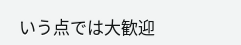いう点では大歓迎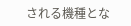される機種とな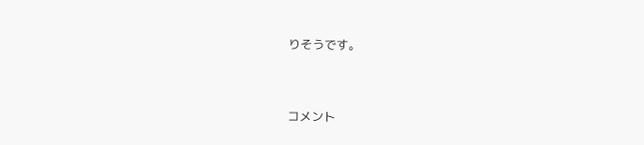りそうです。


コメント